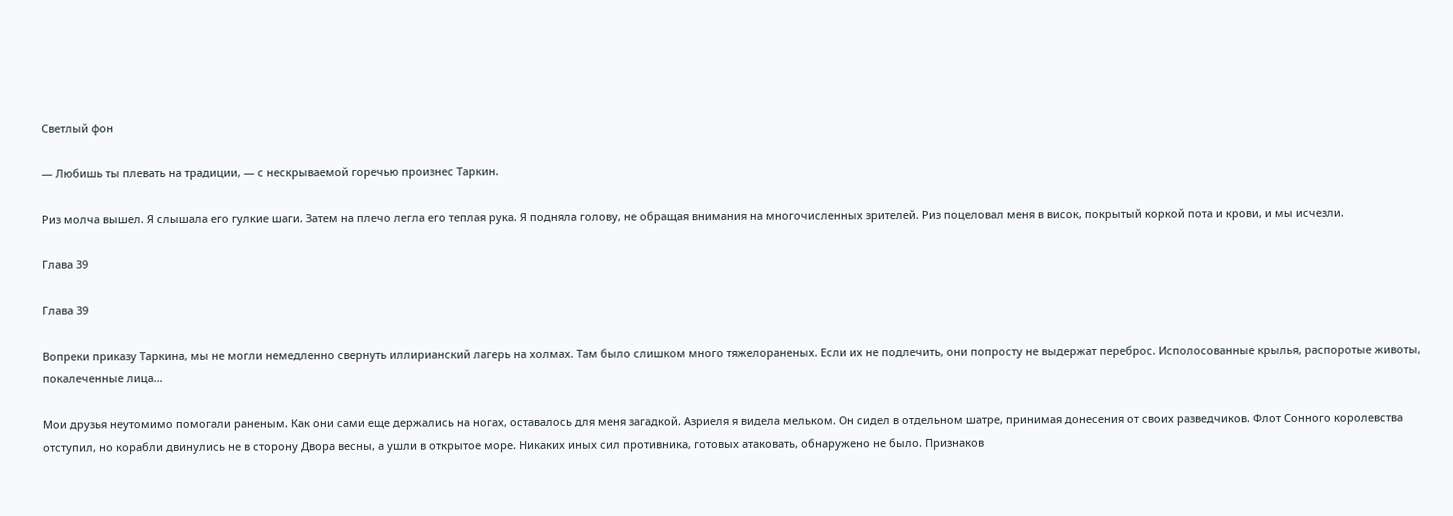Светлый фон

— Любишь ты плевать на традиции, — с нескрываемой горечью произнес Таркин.

Риз молча вышел. Я слышала его гулкие шаги. Затем на плечо легла его теплая рука. Я подняла голову, не обращая внимания на многочисленных зрителей. Риз поцеловал меня в висок, покрытый коркой пота и крови, и мы исчезли.

Глава 39

Глава 39

Вопреки приказу Таркина, мы не могли немедленно свернуть иллирианский лагерь на холмах. Там было слишком много тяжелораненых. Если их не подлечить, они попросту не выдержат переброс. Исполосованные крылья, распоротые животы, покалеченные лица…

Мои друзья неутомимо помогали раненым. Как они сами еще держались на ногах, оставалось для меня загадкой. Азриеля я видела мельком. Он сидел в отдельном шатре, принимая донесения от своих разведчиков. Флот Сонного королевства отступил, но корабли двинулись не в сторону Двора весны, а ушли в открытое море. Никаких иных сил противника, готовых атаковать, обнаружено не было. Признаков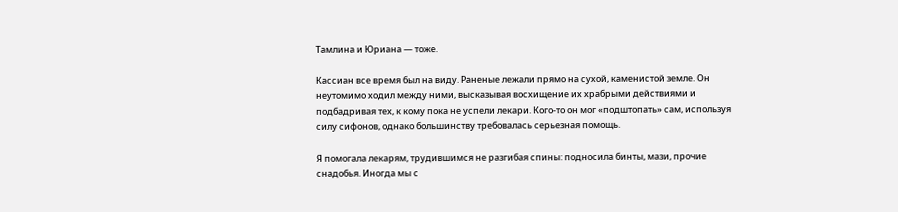Тамлина и Юриана — тоже.

Кассиан все время был на виду. Раненые лежали прямо на сухой, каменистой земле. Он неутомимо ходил между ними, высказывая восхищение их храбрыми действиями и подбадривая тех, к кому пока не успели лекари. Кого-то он мог «подштопать» сам, используя силу сифонов, однако большинству требовалась серьезная помощь.

Я помогала лекарям, трудившимся не разгибая спины: подносила бинты, мази, прочие снадобья. Иногда мы с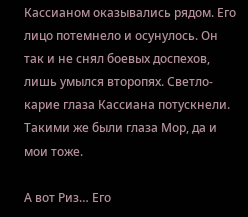Кассианом оказывались рядом. Его лицо потемнело и осунулось. Он так и не снял боевых доспехов, лишь умылся второпях. Светло-карие глаза Кассиана потускнели. Такими же были глаза Мор, да и мои тоже.

А вот Риз… Его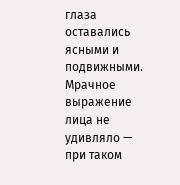глаза оставались ясными и подвижными. Мрачное выражение лица не удивляло — при таком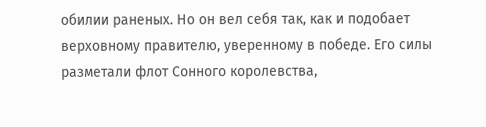обилии раненых. Но он вел себя так, как и подобает верховному правителю, уверенному в победе. Его силы разметали флот Сонного королевства,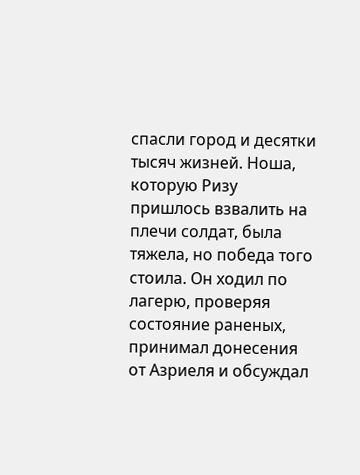спасли город и десятки тысяч жизней. Ноша, которую Ризу пришлось взвалить на плечи солдат, была тяжела, но победа того стоила. Он ходил по лагерю, проверяя состояние раненых, принимал донесения от Азриеля и обсуждал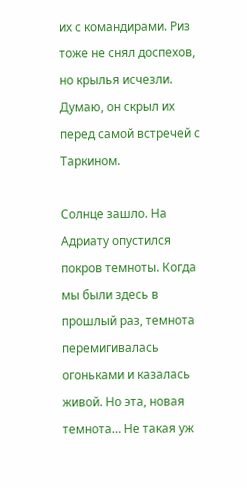их с командирами. Риз тоже не снял доспехов, но крылья исчезли. Думаю, он скрыл их перед самой встречей с Таркином.

Солнце зашло. На Адриату опустился покров темноты. Когда мы были здесь в прошлый раз, темнота перемигивалась огоньками и казалась живой. Но эта, новая темнота… Не такая уж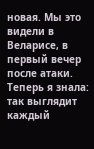новая. Мы это видели в Веларисе, в первый вечер после атаки. Теперь я знала: так выглядит каждый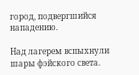город, подвергшийся нападению.

Над лагерем вспыхнули шары фэйского света.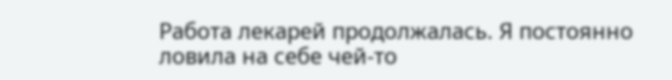Работа лекарей продолжалась. Я постоянно ловила на себе чей-то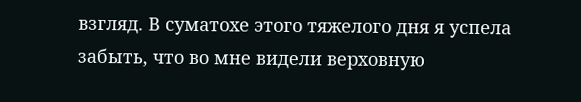взгляд. В суматохе этого тяжелого дня я успела забыть, что во мне видели верховную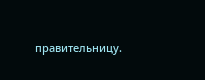правительницу.